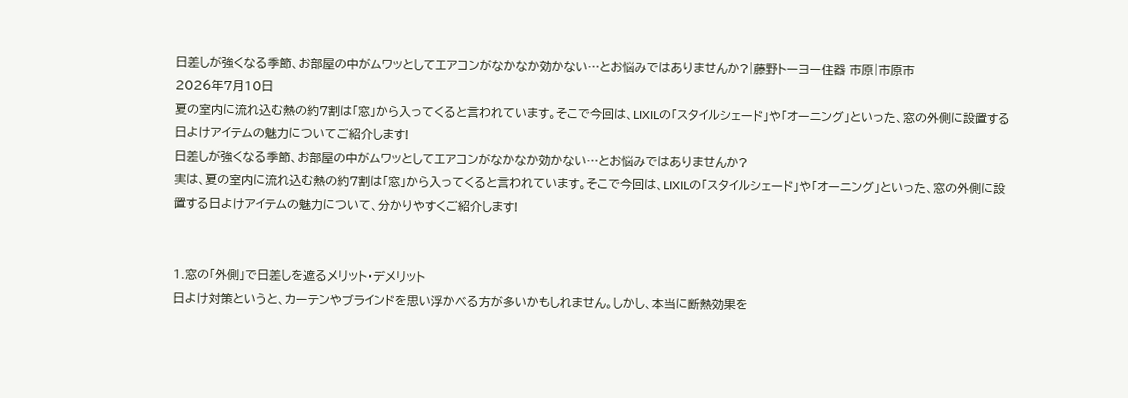日差しが強くなる季節、お部屋の中がムワッとしてエアコンがなかなか効かない…とお悩みではありませんか?|藤野トーヨー住器 市原|市原市
2026年7月10日
夏の室内に流れ込む熱の約7割は「窓」から入ってくると言われています。そこで今回は、LIXILの「スタイルシェード」や「オーニング」といった、窓の外側に設置する日よけアイテムの魅力についてご紹介します!
日差しが強くなる季節、お部屋の中がムワッとしてエアコンがなかなか効かない…とお悩みではありませんか?
実は、夏の室内に流れ込む熱の約7割は「窓」から入ってくると言われています。そこで今回は、LIXILの「スタイルシェード」や「オーニング」といった、窓の外側に設置する日よけアイテムの魅力について、分かりやすくご紹介します!


1.窓の「外側」で日差しを遮るメリット・デメリット
日よけ対策というと、カーテンやブラインドを思い浮かべる方が多いかもしれません。しかし、本当に断熱効果を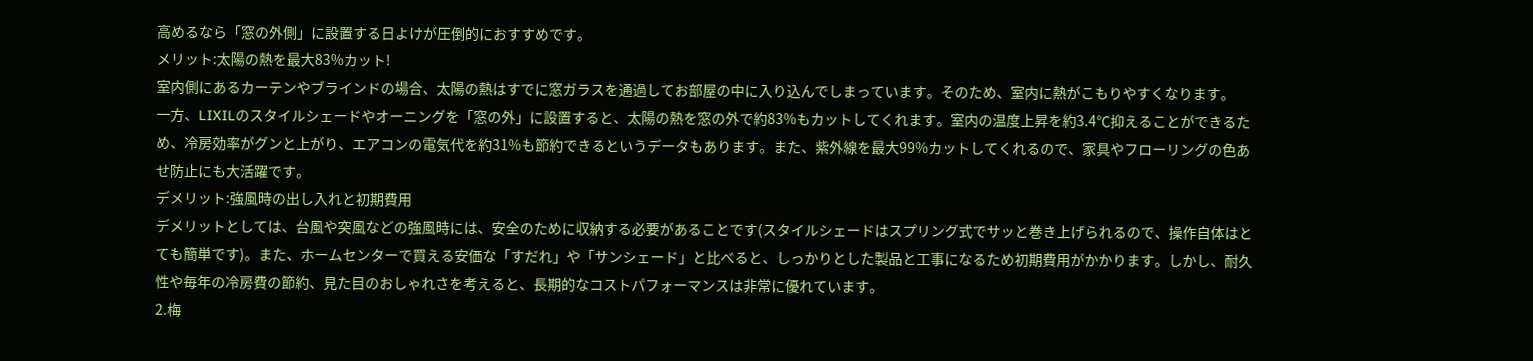高めるなら「窓の外側」に設置する日よけが圧倒的におすすめです。
メリット:太陽の熱を最大83%カット!
室内側にあるカーテンやブラインドの場合、太陽の熱はすでに窓ガラスを通過してお部屋の中に入り込んでしまっています。そのため、室内に熱がこもりやすくなります。
一方、LIXILのスタイルシェードやオーニングを「窓の外」に設置すると、太陽の熱を窓の外で約83%もカットしてくれます。室内の温度上昇を約3.4℃抑えることができるため、冷房効率がグンと上がり、エアコンの電気代を約31%も節約できるというデータもあります。また、紫外線を最大99%カットしてくれるので、家具やフローリングの色あせ防止にも大活躍です。
デメリット:強風時の出し入れと初期費用
デメリットとしては、台風や突風などの強風時には、安全のために収納する必要があることです(スタイルシェードはスプリング式でサッと巻き上げられるので、操作自体はとても簡単です)。また、ホームセンターで買える安価な「すだれ」や「サンシェード」と比べると、しっかりとした製品と工事になるため初期費用がかかります。しかし、耐久性や毎年の冷房費の節約、見た目のおしゃれさを考えると、長期的なコストパフォーマンスは非常に優れています。
2.梅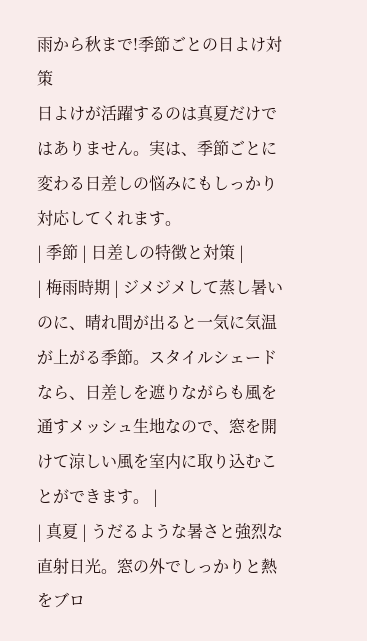雨から秋まで!季節ごとの日よけ対策
日よけが活躍するのは真夏だけではありません。実は、季節ごとに変わる日差しの悩みにもしっかり対応してくれます。
| 季節 | 日差しの特徴と対策 |
| 梅雨時期 | ジメジメして蒸し暑いのに、晴れ間が出ると一気に気温が上がる季節。スタイルシェードなら、日差しを遮りながらも風を通すメッシュ生地なので、窓を開けて涼しい風を室内に取り込むことができます。 |
| 真夏 | うだるような暑さと強烈な直射日光。窓の外でしっかりと熱をブロ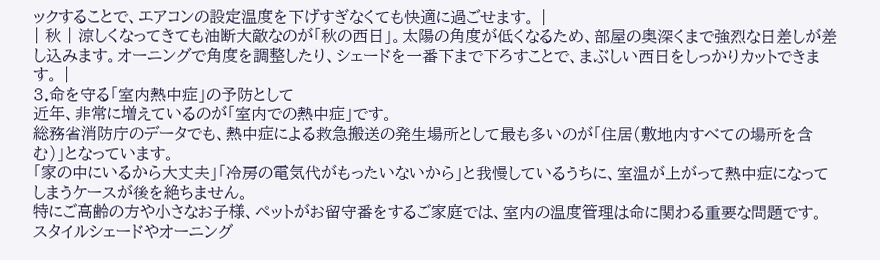ックすることで、エアコンの設定温度を下げすぎなくても快適に過ごせます。 |
| 秋 | 涼しくなってきても油断大敵なのが「秋の西日」。太陽の角度が低くなるため、部屋の奥深くまで強烈な日差しが差し込みます。オーニングで角度を調整したり、シェードを一番下まで下ろすことで、まぶしい西日をしっかりカットできます。 |
3.命を守る「室内熱中症」の予防として
近年、非常に増えているのが「室内での熱中症」です。
総務省消防庁のデータでも、熱中症による救急搬送の発生場所として最も多いのが「住居(敷地内すべての場所を含む)」となっています。
「家の中にいるから大丈夫」「冷房の電気代がもったいないから」と我慢しているうちに、室温が上がって熱中症になってしまうケースが後を絶ちません。
特にご高齢の方や小さなお子様、ペットがお留守番をするご家庭では、室内の温度管理は命に関わる重要な問題です。
スタイルシェードやオーニング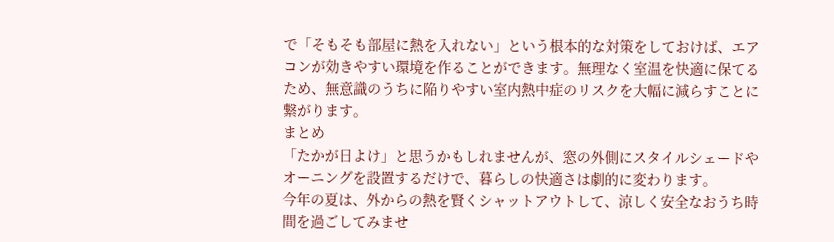で「そもそも部屋に熱を入れない」という根本的な対策をしておけば、エアコンが効きやすい環境を作ることができます。無理なく室温を快適に保てるため、無意識のうちに陥りやすい室内熱中症のリスクを大幅に減らすことに繋がります。
まとめ
「たかが日よけ」と思うかもしれませんが、窓の外側にスタイルシェードやオーニングを設置するだけで、暮らしの快適さは劇的に変わります。
今年の夏は、外からの熱を賢くシャットアウトして、涼しく安全なおうち時間を過ごしてみませ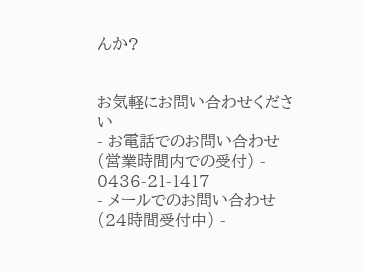んか?


お気軽にお問い合わせください
- お電話でのお問い合わせ
(営業時間内での受付) -
0436-21-1417
- メールでのお問い合わせ
(24時間受付中) -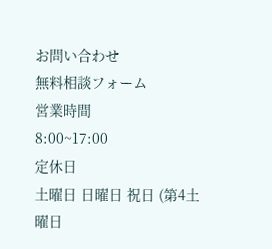お問い合わせ
無料相談フォーム
営業時間
8:00~17:00
定休日
土曜日 日曜日 祝日 (第4土曜日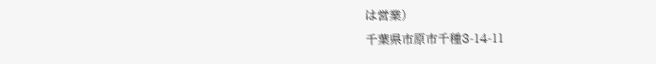は営業)
千葉県市原市千種3-14-11